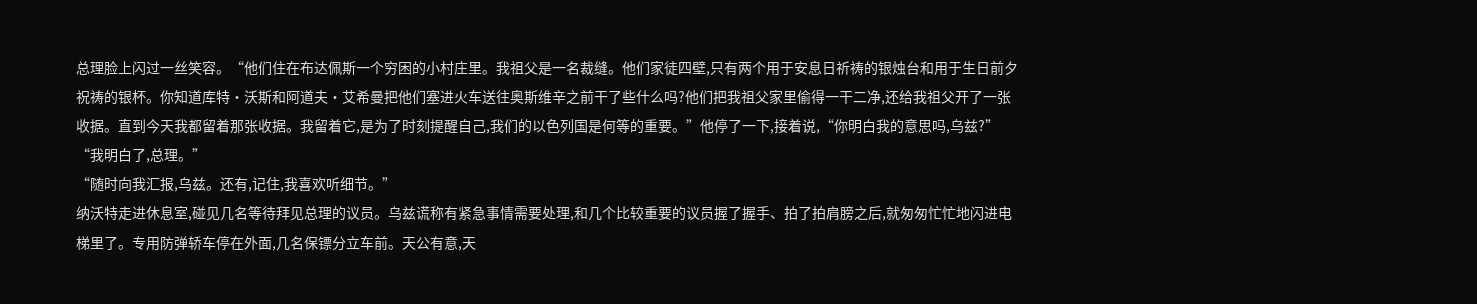总理脸上闪过一丝笑容。“他们住在布达佩斯一个穷困的小村庄里。我祖父是一名裁缝。他们家徒四壁,只有两个用于安息日祈祷的银烛台和用于生日前夕祝祷的银杯。你知道库特·沃斯和阿道夫·艾希曼把他们塞进火车送往奥斯维辛之前干了些什么吗?他们把我祖父家里偷得一干二净,还给我祖父开了一张收据。直到今天我都留着那张收据。我留着它,是为了时刻提醒自己,我们的以色列国是何等的重要。”他停了一下,接着说,“你明白我的意思吗,乌兹?”
“我明白了,总理。”
“随时向我汇报,乌兹。还有,记住,我喜欢听细节。”
纳沃特走进休息室,碰见几名等待拜见总理的议员。乌兹谎称有紧急事情需要处理,和几个比较重要的议员握了握手、拍了拍肩膀之后,就匆匆忙忙地闪进电梯里了。专用防弹轿车停在外面,几名保镖分立车前。天公有意,天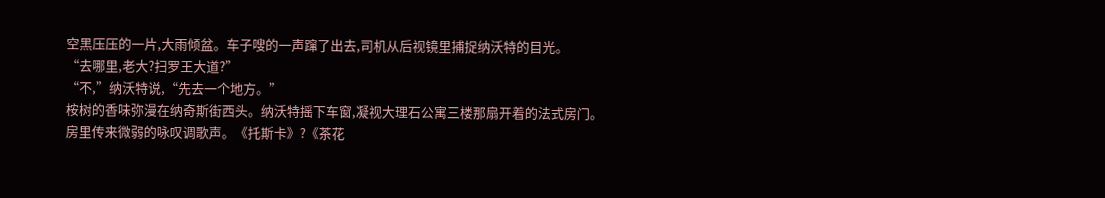空黑压压的一片,大雨倾盆。车子嗖的一声蹿了出去,司机从后视镜里捕捉纳沃特的目光。
“去哪里,老大?扫罗王大道?”
“不,”纳沃特说,“先去一个地方。”
桉树的香味弥漫在纳奇斯街西头。纳沃特摇下车窗,凝视大理石公寓三楼那扇开着的法式房门。房里传来微弱的咏叹调歌声。《托斯卡》?《茶花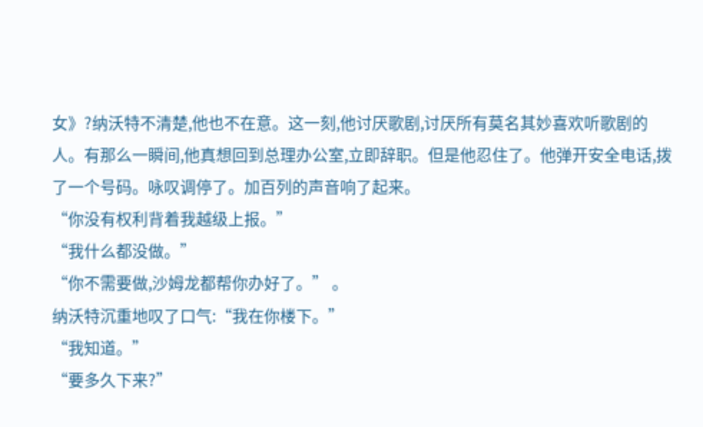女》?纳沃特不清楚,他也不在意。这一刻,他讨厌歌剧,讨厌所有莫名其妙喜欢听歌剧的人。有那么一瞬间,他真想回到总理办公室,立即辞职。但是他忍住了。他弹开安全电话,拨了一个号码。咏叹调停了。加百列的声音响了起来。
“你没有权利背着我越级上报。”
“我什么都没做。”
“你不需要做,沙姆龙都帮你办好了。” 。
纳沃特沉重地叹了口气:“我在你楼下。”
“我知道。”
“要多久下来?”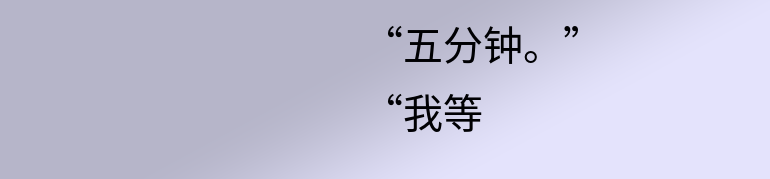“五分钟。”
“我等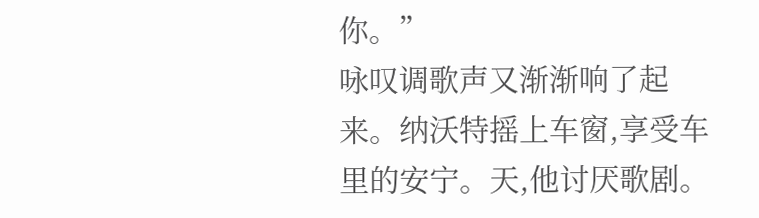你。”
咏叹调歌声又渐渐响了起来。纳沃特摇上车窗,享受车里的安宁。天,他讨厌歌剧。